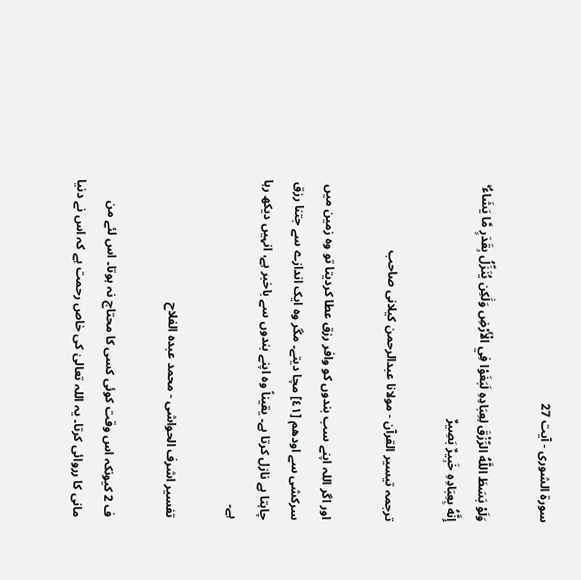سورة الشورى - آیت 27

وَلَوْ بَسَطَ اللَّهُ الرِّزْقَ لِعِبَادِهِ لَبَغَوْا فِي الْأَرْضِ وَلَٰكِن يُنَزِّلُ بِقَدَرٍ مَّا يَشَاءُ ۚ إِنَّهُ بِعِبَادِهِ خَبِيرٌ بَصِيرٌ

ترجمہ تیسیر القرآن - مولانا عبدالرحمن کیلانی صاحب

اور اگر اللہ اپنے سب بندوں کو وافر رزق عطا کردیتا تو وہ زمین میں سرکشی سے اودھم [٤١] مچا دیتے۔ مگر وہ ایک اندازے سے جتنا رزق چاہتا ہے نازل کرتا ہے۔ یقیناً وہ اپنے بندوں سے باخبر ہے، انہیں دیکھ رہا ہے۔

تفسیر اشرف الحواشی - محمد عبدہ الفلاح

ف 2 کیونکہ اس وقت کوئی کسی کا محتاج نہ ہوتا۔ اس لئے من مانی کا رروائی کرتا۔ یہ اللہ تعالیٰ کی خاص رحمت ہے کہ اس نے دنیا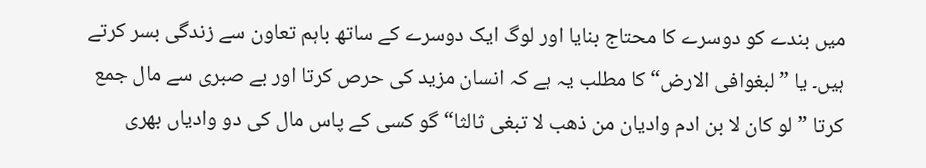میں بندے کو دوسرے کا محتاج بنایا اور لوگ ایک دوسرے کے ساتھ باہم تعاون سے زندگی بسر کرتے ہیں۔ یا ” لبغوافی الارض“ کا مطلب یہ ہے کہ انسان مزید کی حرص کرتا اور بے صبری سے مال جمع کرتا ” لو کان لا بن ادم وادیان من ذھب لا تبغی ثالثا“ گو کسی کے پاس مال کی دو وادیاں بھری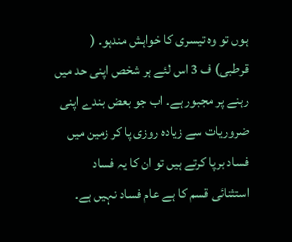ہوں تو وہ تیسری کا خواہش مندہو۔ ( قرطبی) ف 3 اس لئے ہر شخص اپنی حد میں رہنے پر مجبور ہے۔ اب جو بعض بندے اپنی ضروریات سے زیادہ روزی پا کر زمین میں فساد برپا کرتے ہیں تو ان کا یہ فساد استثنائی قسم کا ہے عام فساد نہیں ہے۔